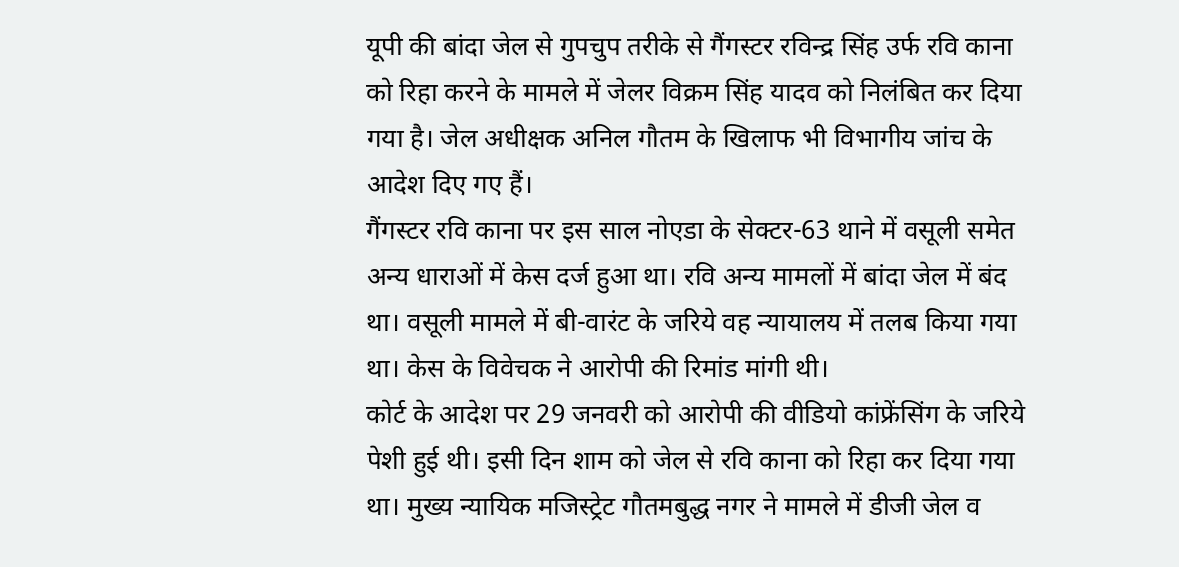यूपी की बांदा जेल से गुपचुप तरीके से गैंगस्टर रविन्द्र सिंह उर्फ रवि काना को रिहा करने के मामले में जेलर विक्रम सिंह यादव को निलंबित कर दिया गया है। जेल अधीक्षक अनिल गौतम के खिलाफ भी विभागीय जांच के आदेश दिए गए हैं।
गैंगस्टर रवि काना पर इस साल नोएडा के सेक्टर-63 थाने में वसूली समेत अन्य धाराओं में केस दर्ज हुआ था। रवि अन्य मामलों में बांदा जेल में बंद था। वसूली मामले में बी-वारंट के जरिये वह न्यायालय में तलब किया गया था। केस के विवेचक ने आरोपी की रिमांड मांगी थी।
कोर्ट के आदेश पर 29 जनवरी को आरोपी की वीडियो कांफ्रेंसिंग के जरिये पेशी हुई थी। इसी दिन शाम को जेल से रवि काना को रिहा कर दिया गया था। मुख्य न्यायिक मजिस्ट्रेट गौतमबुद्ध नगर ने मामले में डीजी जेल व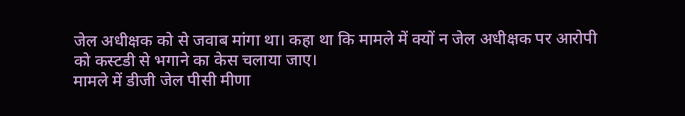जेल अधीक्षक को से जवाब मांगा था। कहा था कि मामले में क्यों न जेल अधीक्षक पर आरोपी को कस्टडी से भगाने का केस चलाया जाए।
मामले में डीजी जेल पीसी मीणा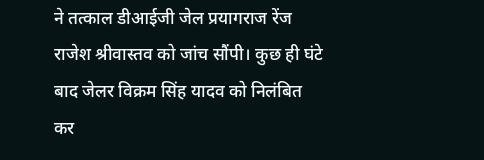ने तत्काल डीआईजी जेल प्रयागराज रेंज राजेश श्रीवास्तव को जांच सौंपी। कुछ ही घंटे बाद जेलर विक्रम सिंह यादव को निलंबित कर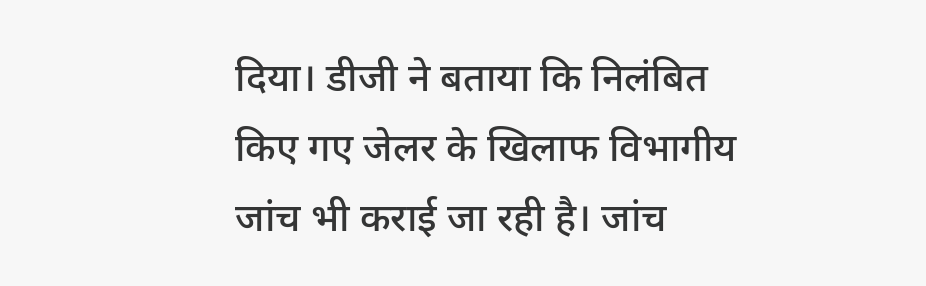दिया। डीजी ने बताया कि निलंबित किए गए जेलर के खिलाफ विभागीय जांच भी कराई जा रही है। जांच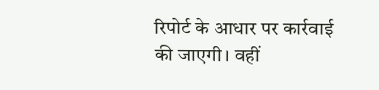रिपोर्ट के आधार पर कार्रवाई की जाएगी। वहीं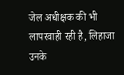जेल अधीक्षक की भी लापरवाही रही है, लिहाजा उनके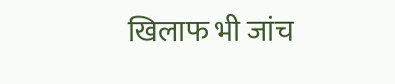खिलाफ भी जांच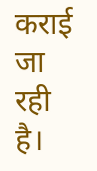कराई जा रही है।